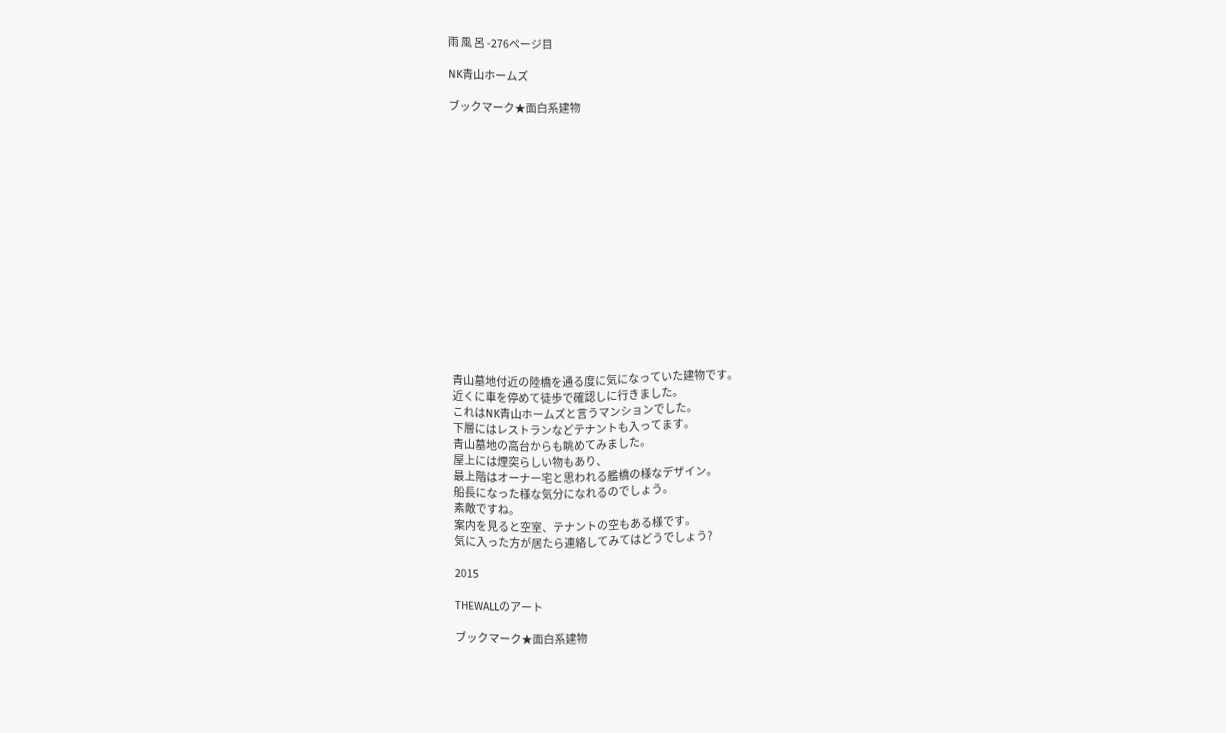雨 風 呂 -276ページ目

NK青山ホームズ

ブックマーク★面白系建物
















青山墓地付近の陸橋を通る度に気になっていた建物です。
近くに車を停めて徒歩で確認しに行きました。
これはNK青山ホームズと言うマンションでした。
下層にはレストランなどテナントも入ってます。
青山墓地の高台からも眺めてみました。
屋上には煙突らしい物もあり、
最上階はオーナー宅と思われる艦橋の様なデザイン。
船長になった様な気分になれるのでしょう。
素敵ですね。
案内を見ると空室、テナントの空もある様です。
気に入った方が居たら連絡してみてはどうでしょう?

2015

THEWALLのアート

ブックマーク★面白系建物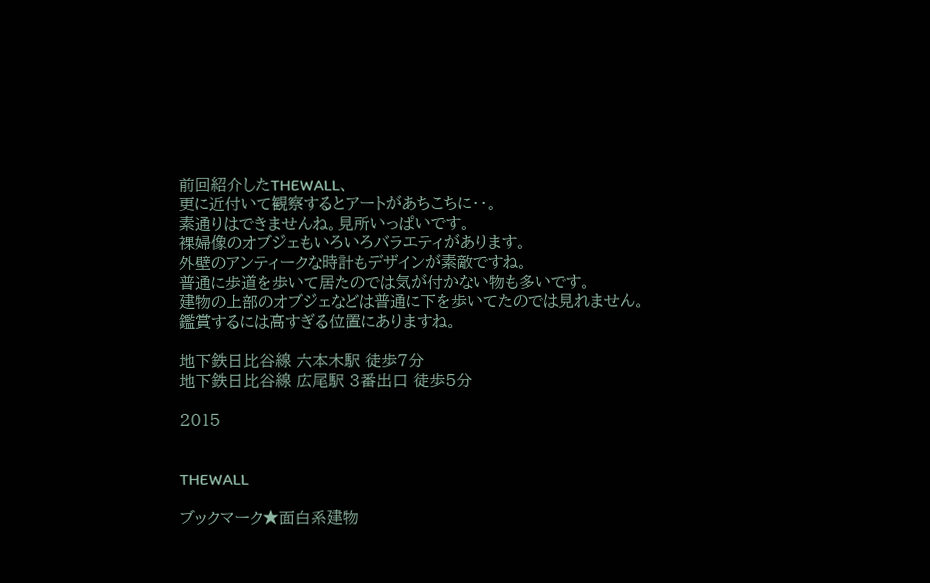前回紹介したTHEWALL、
更に近付いて観察するとアートがあちこちに・・。
素通りはできませんね。見所いっぱいです。
裸婦像のオブジェもいろいろバラエティがあります。
外壁のアンティークな時計もデザインが素敵ですね。
普通に歩道を歩いて居たのでは気が付かない物も多いです。
建物の上部のオブジェなどは普通に下を歩いてたのでは見れません。
鑑賞するには高すぎる位置にありますね。

地下鉄日比谷線 六本木駅 徒歩7分
地下鉄日比谷線 広尾駅 3番出口 徒歩5分

2015


THEWALL

ブックマーク★面白系建物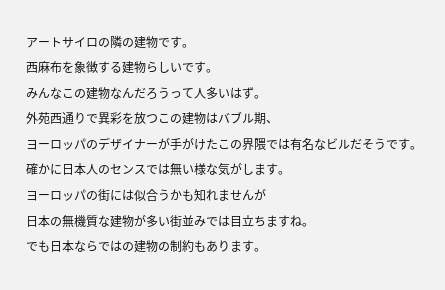アートサイロの隣の建物です。
西麻布を象徴する建物らしいです。
みんなこの建物なんだろうって人多いはず。
外苑西通りで異彩を放つこの建物はバブル期、
ヨーロッパのデザイナーが手がけたこの界隈では有名なビルだそうです。
確かに日本人のセンスでは無い様な気がします。
ヨーロッパの街には似合うかも知れませんが
日本の無機質な建物が多い街並みでは目立ちますね。
でも日本ならではの建物の制約もあります。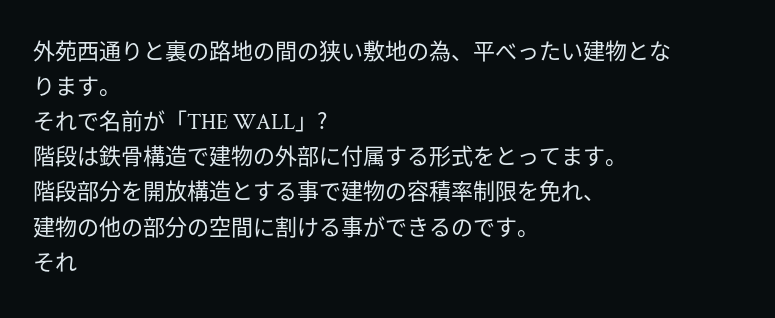外苑西通りと裏の路地の間の狭い敷地の為、平べったい建物となります。
それで名前が「THE WALL」?
階段は鉄骨構造で建物の外部に付属する形式をとってます。
階段部分を開放構造とする事で建物の容積率制限を免れ、
建物の他の部分の空間に割ける事ができるのです。
それ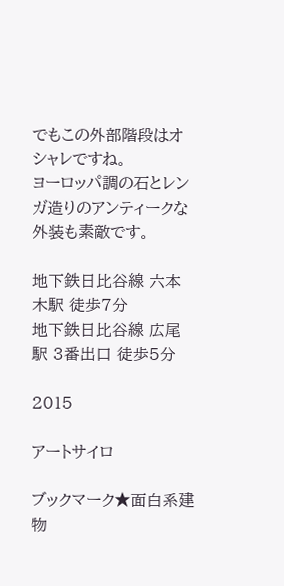でもこの外部階段はオシャレですね。
ヨーロッパ調の石とレンガ造りのアンティークな外装も素敵です。

地下鉄日比谷線 六本木駅 徒歩7分
地下鉄日比谷線 広尾駅 3番出口 徒歩5分

2015

アートサイロ

ブックマーク★面白系建物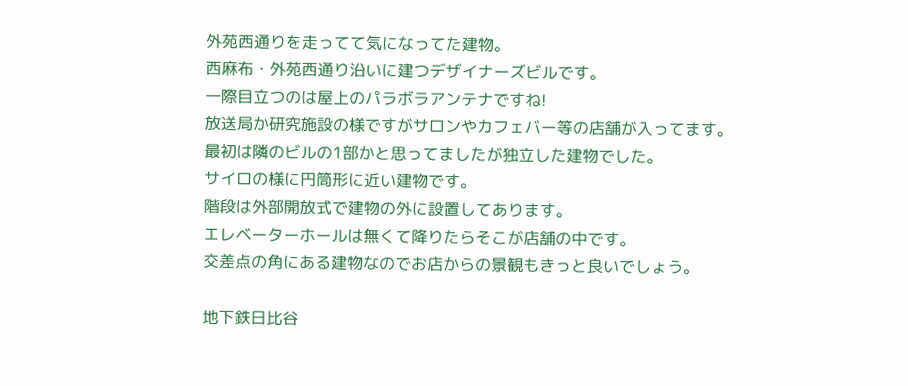外苑西通りを走ってて気になってた建物。
西麻布・外苑西通り沿いに建つデザイナーズビルです。
一際目立つのは屋上のパラボラアンテナですね!
放送局か研究施設の様ですがサロンやカフェバー等の店舗が入ってます。
最初は隣のビルの1部かと思ってましたが独立した建物でした。
サイロの様に円筒形に近い建物です。
階段は外部開放式で建物の外に設置してあります。
エレベーターホールは無くて降りたらそこが店舗の中です。
交差点の角にある建物なのでお店からの景観もきっと良いでしょう。

地下鉄日比谷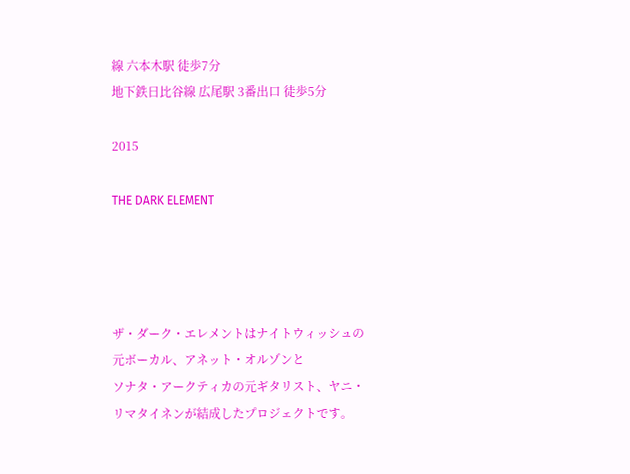線 六本木駅 徒歩7分
地下鉄日比谷線 広尾駅 3番出口 徒歩5分

2015

THE DARK ELEMENT




ザ・ダーク・エレメントはナイトウィッシュの元ボーカル、アネット・オルゾンと
ソナタ・アークティカの元ギタリスト、ヤニ・リマタイネンが結成したプロジェクトです。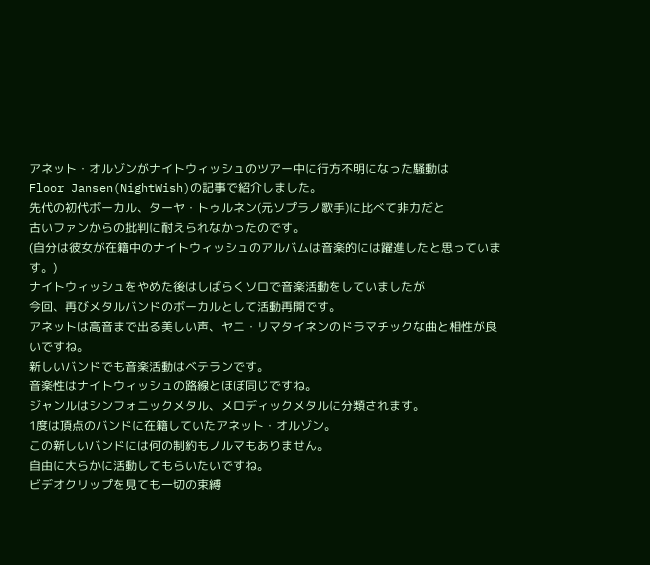アネット・オルゾンがナイトウィッシュのツアー中に行方不明になった騒動は
Floor Jansen(NightWish)の記事で紹介しました。
先代の初代ボーカル、ターヤ・トゥルネン(元ソプラノ歌手)に比べて非力だと
古いファンからの批判に耐えられなかったのです。
(自分は彼女が在籍中のナイトウィッシュのアルバムは音楽的には躍進したと思っています。)
ナイトウィッシュをやめた後はしばらくソロで音楽活動をしていましたが
今回、再びメタルバンドのボーカルとして活動再開です。
アネットは高音まで出る美しい声、ヤニ・リマタイネンのドラマチックな曲と相性が良いですね。
新しいバンドでも音楽活動はベテランです。
音楽性はナイトウィッシュの路線とほぼ同じですね。
ジャンルはシンフォニックメタル、メロディックメタルに分類されます。
1度は頂点のバンドに在籍していたアネット・オルゾン。
この新しいバンドには何の制約もノルマもありません。
自由に大らかに活動してもらいたいですね。
ビデオクリップを見ても一切の束縛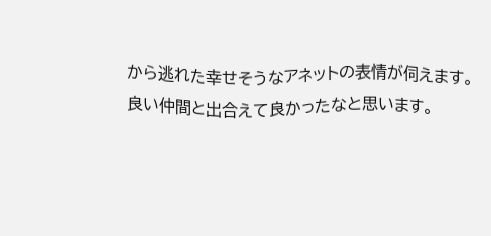から逃れた幸せそうなアネットの表情が伺えます。
良い仲間と出合えて良かったなと思います。